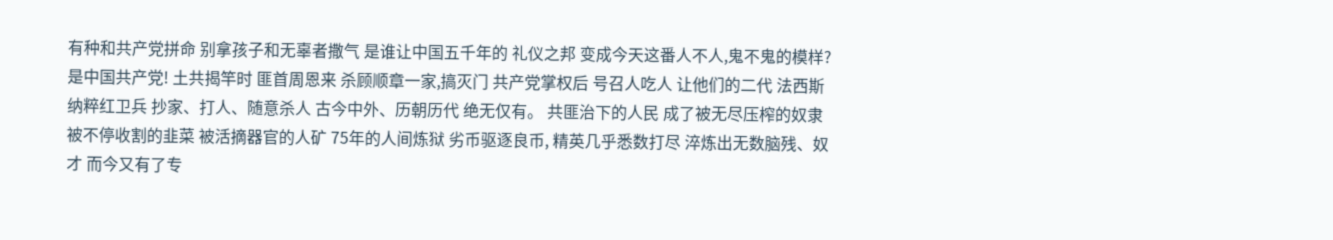有种和共产党拼命 别拿孩子和无辜者撒气 是谁让中国五千年的 礼仪之邦 变成今天这番人不人,鬼不鬼的模样? 是中国共产党! 土共揭竿时 匪首周恩来 杀顾顺章一家,搞灭门 共产党掌权后 号召人吃人 让他们的二代 法西斯纳粹红卫兵 抄家、打人、随意杀人 古今中外、历朝历代 绝无仅有。 共匪治下的人民 成了被无尽压榨的奴隶 被不停收割的韭菜 被活摘器官的人矿 75年的人间炼狱 劣币驱逐良币, 精英几乎悉数打尽 淬炼出无数脑残、奴才 而今又有了专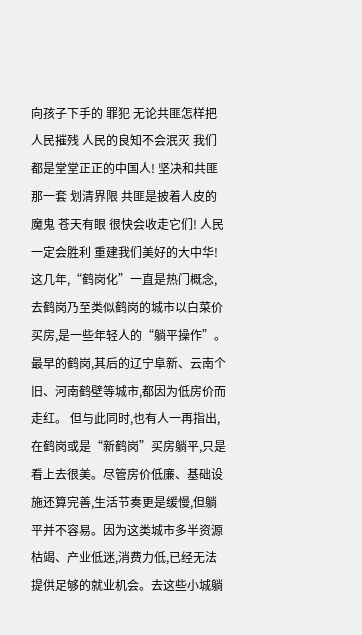向孩子下手的 罪犯 无论共匪怎样把人民摧残 人民的良知不会泯灭 我们都是堂堂正正的中国人! 坚决和共匪那一套 划清界限 共匪是披着人皮的魔鬼 苍天有眼 很快会收走它们! 人民一定会胜利 重建我们美好的大中华!
这几年,“鹤岗化”一直是热门概念,去鹤岗乃至类似鹤岗的城市以白菜价买房,是一些年轻人的“躺平操作”。最早的鹤岗,其后的辽宁阜新、云南个旧、河南鹤壁等城市,都因为低房价而走红。 但与此同时,也有人一再指出,在鹤岗或是“新鹤岗”买房躺平,只是看上去很美。尽管房价低廉、基础设施还算完善,生活节奏更是缓慢,但躺平并不容易。因为这类城市多半资源枯竭、产业低迷,消费力低,已经无法提供足够的就业机会。去这些小城躺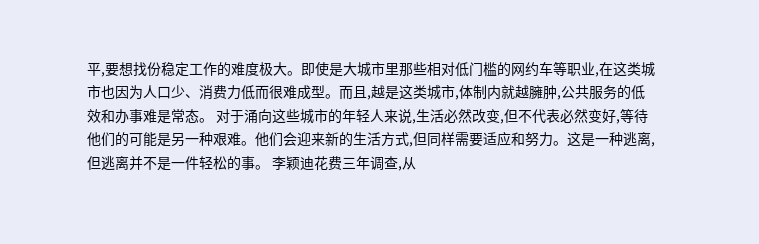平,要想找份稳定工作的难度极大。即使是大城市里那些相对低门槛的网约车等职业,在这类城市也因为人口少、消费力低而很难成型。而且,越是这类城市,体制内就越臃肿,公共服务的低效和办事难是常态。 对于涌向这些城市的年轻人来说,生活必然改变,但不代表必然变好,等待他们的可能是另一种艰难。他们会迎来新的生活方式,但同样需要适应和努力。这是一种逃离,但逃离并不是一件轻松的事。 李颖迪花费三年调查,从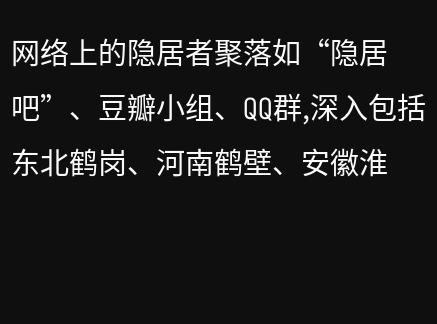网络上的隐居者聚落如“隐居吧”、豆瓣小组、QQ群,深入包括东北鹤岗、河南鹤壁、安徽淮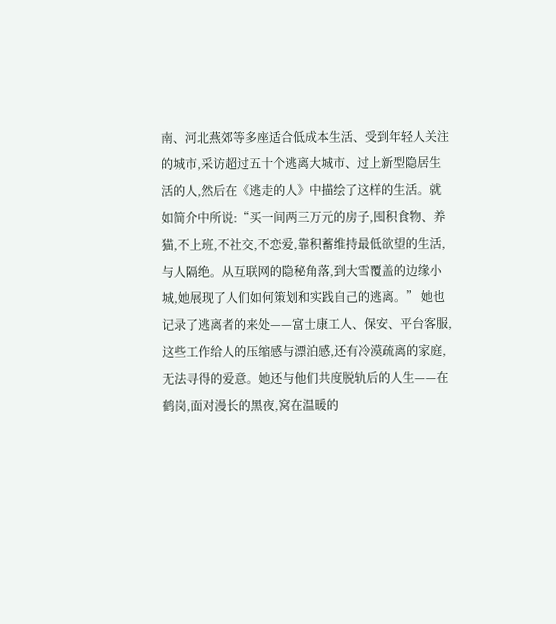南、河北燕郊等多座适合低成本生活、受到年轻人关注的城市,采访超过五十个逃离大城市、过上新型隐居生活的人,然后在《逃走的人》中描绘了这样的生活。就如简介中所说:“买一间两三万元的房子,囤积食物、养猫,不上班,不社交,不恋爱,靠积蓄维持最低欲望的生活,与人隔绝。从互联网的隐秘角落,到大雪覆盖的边缘小城,她展现了人们如何策划和实践自己的逃离。” 她也记录了逃离者的来处——富士康工人、保安、平台客服,这些工作给人的压缩感与漂泊感,还有冷漠疏离的家庭,无法寻得的爱意。她还与他们共度脱轨后的人生——在鹤岗,面对漫长的黑夜,窝在温暖的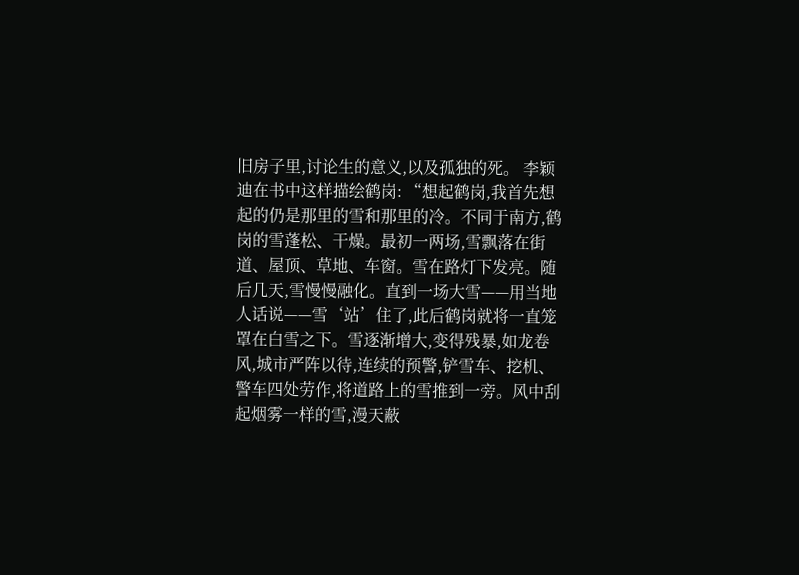旧房子里,讨论生的意义,以及孤独的死。 李颖迪在书中这样描绘鹤岗: “想起鹤岗,我首先想起的仍是那里的雪和那里的冷。不同于南方,鹤岗的雪蓬松、干燥。最初一两场,雪飘落在街道、屋顶、草地、车窗。雪在路灯下发亮。随后几天,雪慢慢融化。直到一场大雪——用当地人话说——雪‘站’住了,此后鹤岗就将一直笼罩在白雪之下。雪逐渐增大,变得残暴,如龙卷风,城市严阵以待,连续的预警,铲雪车、挖机、警车四处劳作,将道路上的雪推到一旁。风中刮起烟雾一样的雪,漫天蔽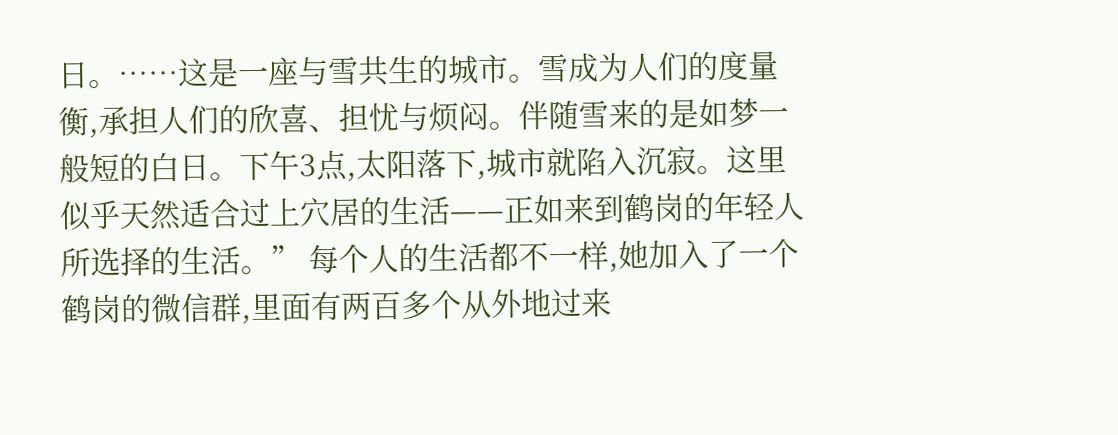日。……这是一座与雪共生的城市。雪成为人们的度量衡,承担人们的欣喜、担忧与烦闷。伴随雪来的是如梦一般短的白日。下午3点,太阳落下,城市就陷入沉寂。这里似乎天然适合过上穴居的生活——正如来到鹤岗的年轻人所选择的生活。” 每个人的生活都不一样,她加入了一个鹤岗的微信群,里面有两百多个从外地过来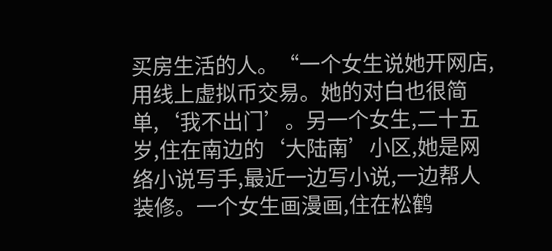买房生活的人。“一个女生说她开网店,用线上虚拟币交易。她的对白也很简单,‘我不出门’。另一个女生,二十五岁,住在南边的‘大陆南’小区,她是网络小说写手,最近一边写小说,一边帮人装修。一个女生画漫画,住在松鹤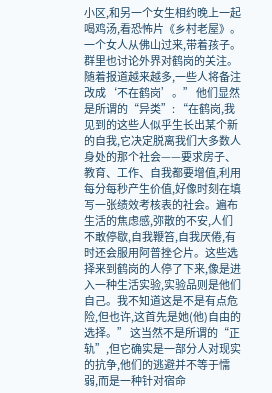小区,和另一个女生相约晚上一起喝鸡汤,看恐怖片《乡村老屋》。一个女人从佛山过来,带着孩子。群里也讨论外界对鹤岗的关注。随着报道越来越多,一些人将备注改成‘不在鹤岗’。” 他们显然是所谓的“异类”: “在鹤岗,我见到的这些人似乎生长出某个新的自我,它决定脱离我们大多数人身处的那个社会——要求房子、教育、工作、自我都要增值,利用每分每秒产生价值,好像时刻在填写一张绩效考核表的社会。遍布生活的焦虑感,弥散的不安,人们不敢停歇,自我鞭笞,自我厌倦,有时还会服用阿普挫仑片。这些选择来到鹤岗的人停了下来,像是进入一种生活实验,实验品则是他们自己。我不知道这是不是有点危险,但也许,这首先是她(他)自由的选择。” 这当然不是所谓的“正轨”,但它确实是一部分人对现实的抗争,他们的逃避并不等于懦弱,而是一种针对宿命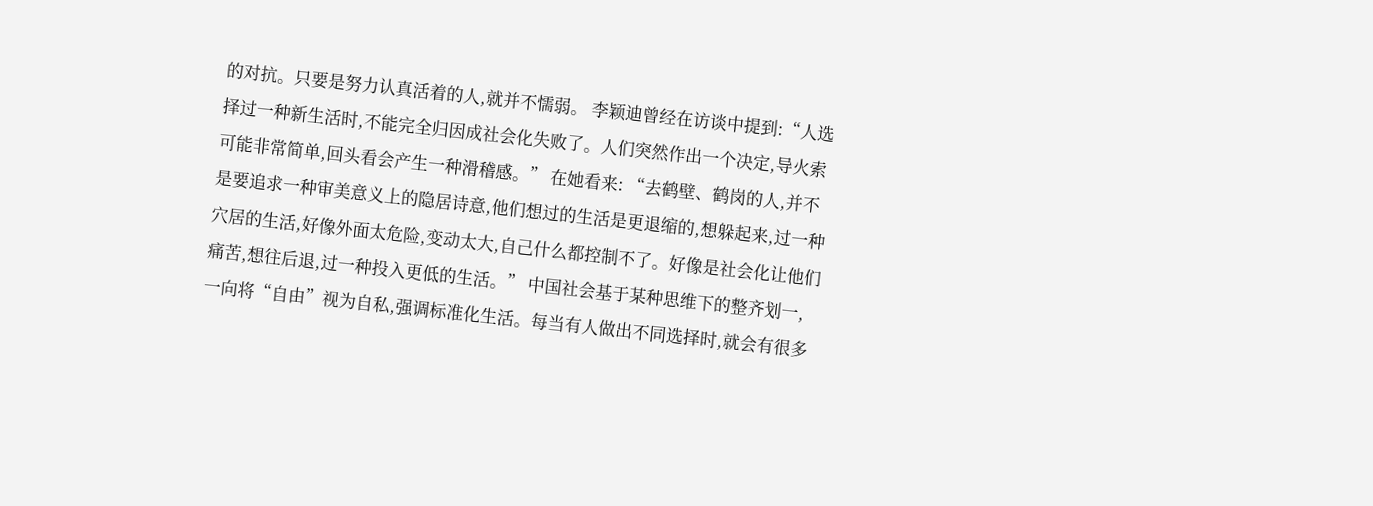的对抗。只要是努力认真活着的人,就并不懦弱。 李颖迪曾经在访谈中提到:“人选择过一种新生活时,不能完全归因成社会化失败了。人们突然作出一个决定,导火索可能非常简单,回头看会产生一种滑稽感。” 在她看来: “去鹤壁、鹤岗的人,并不是要追求一种审美意义上的隐居诗意,他们想过的生活是更退缩的,想躲起来,过一种穴居的生活,好像外面太危险,变动太大,自己什么都控制不了。好像是社会化让他们痛苦,想往后退,过一种投入更低的生活。” 中国社会基于某种思维下的整齐划一,一向将“自由”视为自私,强调标准化生活。每当有人做出不同选择时,就会有很多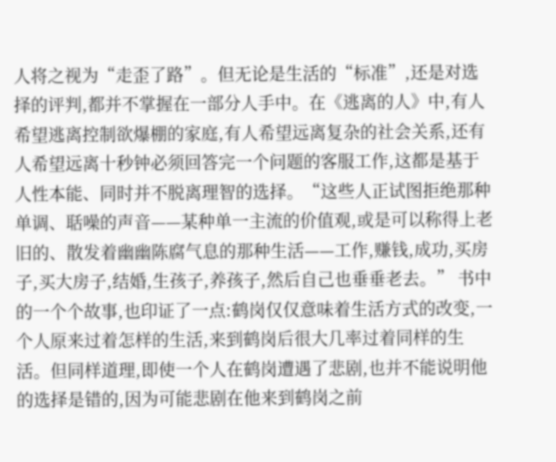人将之视为“走歪了路”。但无论是生活的“标准”,还是对选择的评判,都并不掌握在一部分人手中。在《逃离的人》中,有人希望逃离控制欲爆棚的家庭,有人希望远离复杂的社会关系,还有人希望远离十秒钟必须回答完一个问题的客服工作,这都是基于人性本能、同时并不脱离理智的选择。“这些人正试图拒绝那种单调、聒噪的声音——某种单一主流的价值观,或是可以称得上老旧的、散发着幽幽陈腐气息的那种生活——工作,赚钱,成功,买房子,买大房子,结婚,生孩子,养孩子,然后自己也垂垂老去。” 书中的一个个故事,也印证了一点:鹤岗仅仅意味着生活方式的改变,一个人原来过着怎样的生活,来到鹤岗后很大几率过着同样的生活。但同样道理,即使一个人在鹤岗遭遇了悲剧,也并不能说明他的选择是错的,因为可能悲剧在他来到鹤岗之前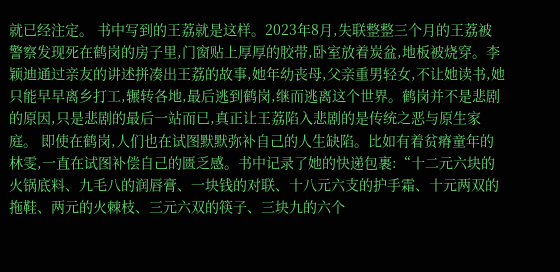就已经注定。 书中写到的王荔就是这样。2023年8月,失联整整三个月的王荔被警察发现死在鹤岗的房子里,门窗贴上厚厚的胶带,卧室放着炭盆,地板被烧穿。李颖迪通过亲友的讲述拼凑出王荔的故事,她年幼丧母,父亲重男轻女,不让她读书,她只能早早离乡打工,辗转各地,最后逃到鹤岗,继而逃离这个世界。鹤岗并不是悲剧的原因,只是悲剧的最后一站而已,真正让王荔陷入悲剧的是传统之恶与原生家庭。 即使在鹤岗,人们也在试图默默弥补自己的人生缺陷。比如有着贫瘠童年的林雯,一直在试图补偿自己的匮乏感。书中记录了她的快递包裹:“十二元六块的火锅底料、九毛八的润唇膏、一块钱的对联、十八元六支的护手霜、十元两双的拖鞋、两元的火棘枝、三元六双的筷子、三块九的六个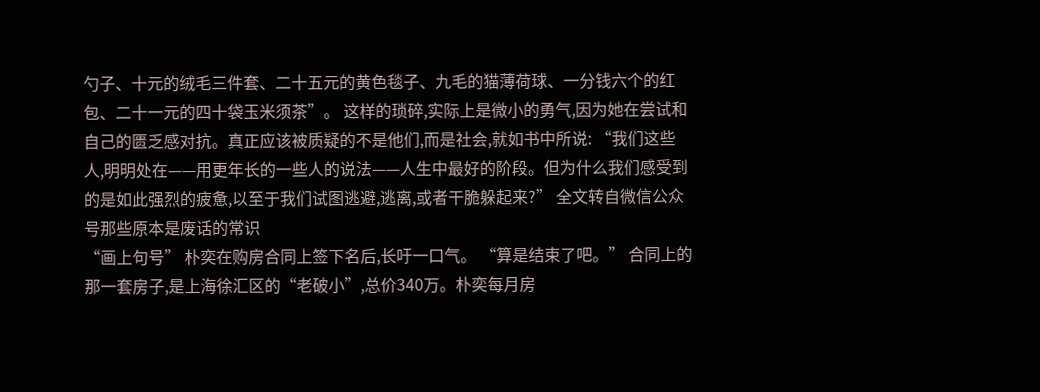勺子、十元的绒毛三件套、二十五元的黄色毯子、九毛的猫薄荷球、一分钱六个的红包、二十一元的四十袋玉米须茶”。 这样的琐碎,实际上是微小的勇气,因为她在尝试和自己的匮乏感对抗。真正应该被质疑的不是他们,而是社会,就如书中所说: “我们这些人,明明处在——用更年长的一些人的说法——人生中最好的阶段。但为什么我们感受到的是如此强烈的疲惫,以至于我们试图逃避,逃离,或者干脆躲起来?” 全文转自微信公众号那些原本是废话的常识
“画上句号” 朴奕在购房合同上签下名后,长吁一口气。 “算是结束了吧。” 合同上的那一套房子,是上海徐汇区的“老破小”,总价340万。朴奕每月房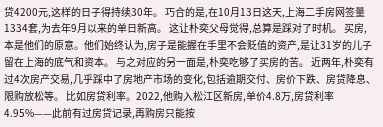贷4200元,这样的日子得持续30年。 巧合的是,在10月13日这天,上海二手房网签量1334套,为去年9月以来的单日新高。 这让朴奕父母觉得,总算是踩对了时机。 买房,本是他们的原意。他们始终认为,房子是能握在手里不会贬值的资产,是让31岁的儿子留在上海的底气和资本。 与之对应的另一面是,朴奕吃够了买房的苦。 近两年,朴奕有过4次房产交易,几乎踩中了房地产市场的变化,包括逾期交付、房价下跌、房贷降息、限购放松等。 比如房贷利率。2022,他购入松江区新房,单价4.8万,房贷利率4.95%——此前有过房贷记录,再购房只能按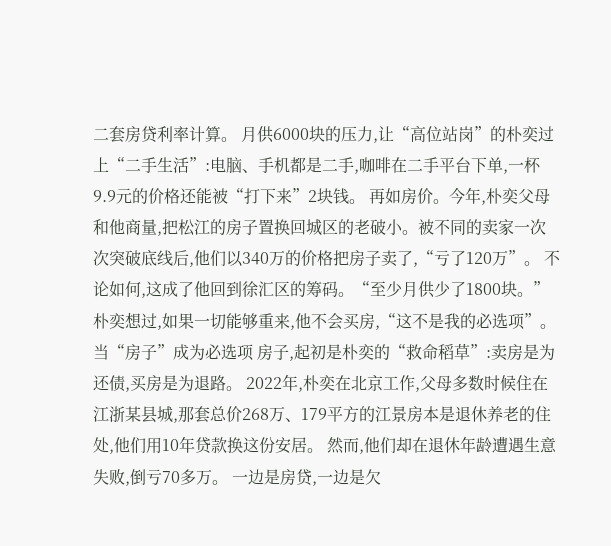二套房贷利率计算。 月供6000块的压力,让“高位站岗”的朴奕过上“二手生活”:电脑、手机都是二手,咖啡在二手平台下单,一杯9.9元的价格还能被“打下来”2块钱。 再如房价。今年,朴奕父母和他商量,把松江的房子置换回城区的老破小。被不同的卖家一次次突破底线后,他们以340万的价格把房子卖了,“亏了120万”。 不论如何,这成了他回到徐汇区的筹码。“至少月供少了1800块。” 朴奕想过,如果一切能够重来,他不会买房,“这不是我的必选项”。 当“房子”成为必选项 房子,起初是朴奕的“救命稻草”:卖房是为还债,买房是为退路。 2022年,朴奕在北京工作,父母多数时候住在江浙某县城,那套总价268万、179平方的江景房本是退休养老的住处,他们用10年贷款换这份安居。 然而,他们却在退休年龄遭遇生意失败,倒亏70多万。 一边是房贷,一边是欠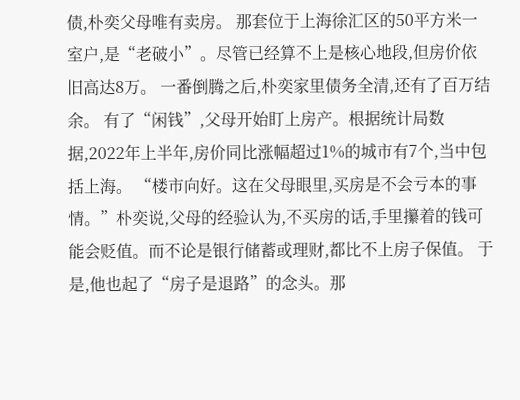债,朴奕父母唯有卖房。 那套位于上海徐汇区的50平方米一室户,是“老破小”。尽管已经算不上是核心地段,但房价依旧高达8万。 一番倒腾之后,朴奕家里债务全清,还有了百万结余。 有了“闲钱”,父母开始盯上房产。根据统计局数据,2022年上半年,房价同比涨幅超过1%的城市有7个,当中包括上海。 “楼市向好。这在父母眼里,买房是不会亏本的事情。”朴奕说,父母的经验认为,不买房的话,手里攥着的钱可能会贬值。而不论是银行储蓄或理财,都比不上房子保值。 于是,他也起了“房子是退路”的念头。那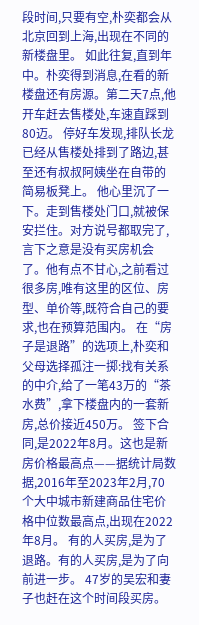段时间,只要有空,朴奕都会从北京回到上海,出现在不同的新楼盘里。 如此往复,直到年中。朴奕得到消息,在看的新楼盘还有房源。第二天7点,他开车赶去售楼处,车速直踩到80迈。 停好车发现,排队长龙已经从售楼处排到了路边,甚至还有叔叔阿姨坐在自带的简易板凳上。 他心里沉了一下。走到售楼处门口,就被保安拦住。对方说号都取完了,言下之意是没有买房机会了。他有点不甘心,之前看过很多房,唯有这里的区位、房型、单价等,既符合自己的要求,也在预算范围内。 在“房子是退路”的选项上,朴奕和父母选择孤注一掷:找有关系的中介,给了一笔43万的“茶水费”,拿下楼盘内的一套新房,总价接近450万。 签下合同,是2022年8月。这也是新房价格最高点——据统计局数据,2016年至2023年2月,70个大中城市新建商品住宅价格中位数最高点,出现在2022年8月。 有的人买房,是为了退路。有的人买房,是为了向前进一步。 47岁的吴宏和妻子也赶在这个时间段买房。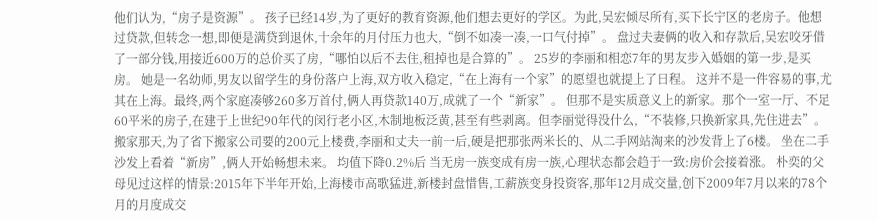他们认为,“房子是资源”。 孩子已经14岁,为了更好的教育资源,他们想去更好的学区。为此,吴宏倾尽所有,买下长宁区的老房子。他想过贷款,但转念一想,即便是满贷到退休,十余年的月付压力也大,“倒不如凑一凑,一口气付掉”。 盘过夫妻俩的收入和存款后,吴宏咬牙借了一部分钱,用接近600万的总价买了房,“哪怕以后不去住,租掉也是合算的”。 25岁的李丽和相恋7年的男友步入婚姻的第一步,是买房。 她是一名幼师,男友以留学生的身份落户上海,双方收入稳定,“在上海有一个家”的愿望也就提上了日程。 这并不是一件容易的事,尤其在上海。最终,两个家庭凑够260多万首付,俩人再贷款140万,成就了一个“新家”。 但那不是实质意义上的新家。那个一室一厅、不足60平米的房子,在建于上世纪90年代的闵行老小区,木制地板泛黄,甚至有些剥离。但李丽觉得没什么,“不装修,只换新家具,先住进去”。 搬家那天,为了省下搬家公司要的200元上楼费,李丽和丈夫一前一后,硬是把那张两米长的、从二手网站淘来的沙发背上了6楼。 坐在二手沙发上看着“新房”,俩人开始畅想未来。 均值下降0.2%后 当无房一族变成有房一族,心理状态都会趋于一致:房价会接着涨。 朴奕的父母见过这样的情景:2015年下半年开始,上海楼市高歌猛进,新楼封盘惜售,工薪族变身投资客,那年12月成交量,创下2009年7月以来的78个月的月度成交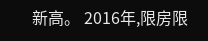新高。 2016年,限房限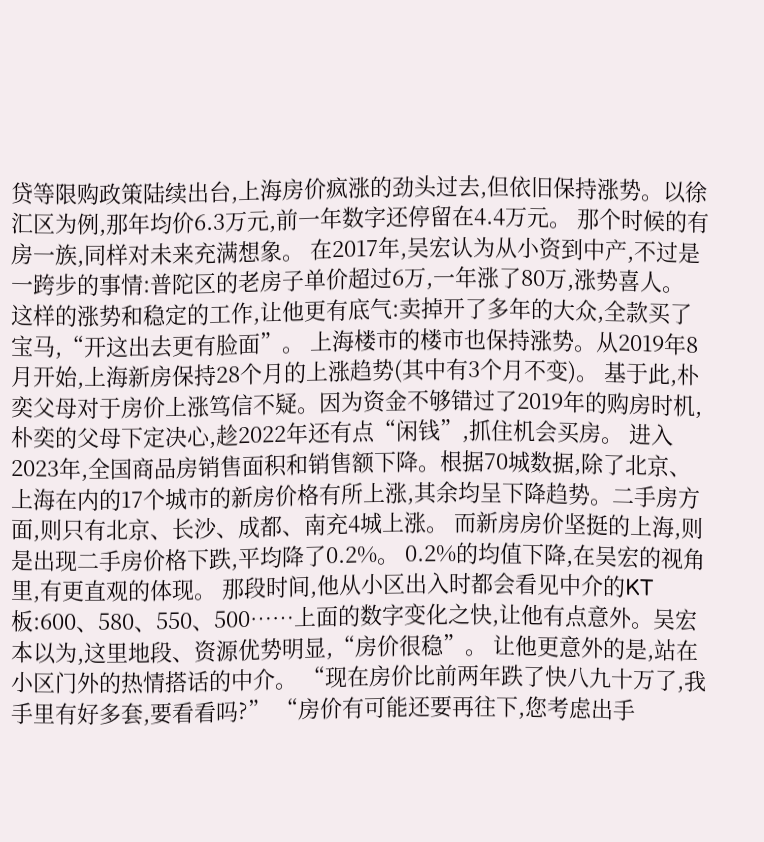贷等限购政策陆续出台,上海房价疯涨的劲头过去,但依旧保持涨势。以徐汇区为例,那年均价6.3万元,前一年数字还停留在4.4万元。 那个时候的有房一族,同样对未来充满想象。 在2017年,吴宏认为从小资到中产,不过是一跨步的事情:普陀区的老房子单价超过6万,一年涨了80万,涨势喜人。 这样的涨势和稳定的工作,让他更有底气:卖掉开了多年的大众,全款买了宝马,“开这出去更有脸面”。 上海楼市的楼市也保持涨势。从2019年8月开始,上海新房保持28个月的上涨趋势(其中有3个月不变)。 基于此,朴奕父母对于房价上涨笃信不疑。因为资金不够错过了2019年的购房时机,朴奕的父母下定决心,趁2022年还有点“闲钱”,抓住机会买房。 进入2023年,全国商品房销售面积和销售额下降。根据70城数据,除了北京、上海在内的17个城市的新房价格有所上涨,其余均呈下降趋势。二手房方面,则只有北京、长沙、成都、南充4城上涨。 而新房房价坚挺的上海,则是出现二手房价格下跌,平均降了0.2%。 0.2%的均值下降,在吴宏的视角里,有更直观的体现。 那段时间,他从小区出入时都会看见中介的KT板:600、580、550、500……上面的数字变化之快,让他有点意外。吴宏本以为,这里地段、资源优势明显,“房价很稳”。 让他更意外的是,站在小区门外的热情搭话的中介。 “现在房价比前两年跌了快八九十万了,我手里有好多套,要看看吗?” “房价有可能还要再往下,您考虑出手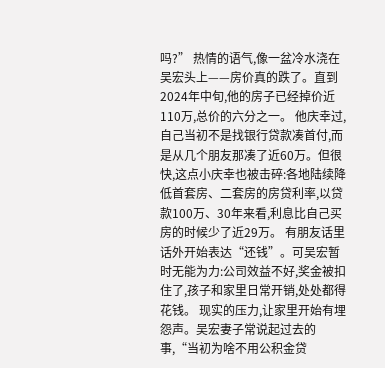吗?” 热情的语气,像一盆冷水浇在吴宏头上——房价真的跌了。直到2024年中旬,他的房子已经掉价近110万,总价的六分之一。 他庆幸过,自己当初不是找银行贷款凑首付,而是从几个朋友那凑了近60万。但很快,这点小庆幸也被击碎:各地陆续降低首套房、二套房的房贷利率,以贷款100万、30年来看,利息比自己买房的时候少了近29万。 有朋友话里话外开始表达“还钱”。可吴宏暂时无能为力:公司效益不好,奖金被扣住了,孩子和家里日常开销,处处都得花钱。 现实的压力,让家里开始有埋怨声。吴宏妻子常说起过去的事,“当初为啥不用公积金贷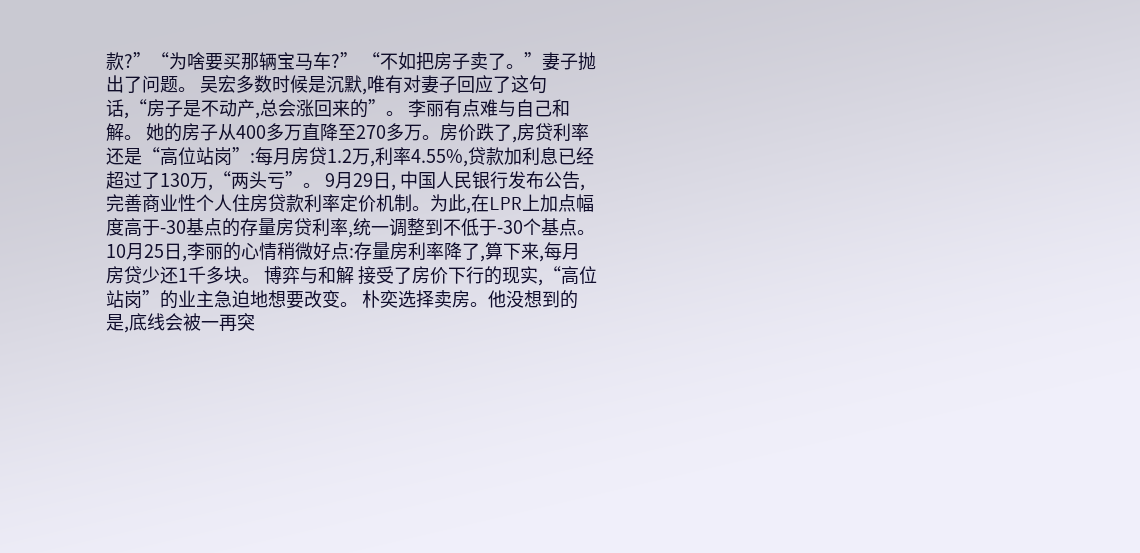款?”“为啥要买那辆宝马车?” “不如把房子卖了。”妻子抛出了问题。 吴宏多数时候是沉默,唯有对妻子回应了这句话,“房子是不动产,总会涨回来的”。 李丽有点难与自己和解。 她的房子从400多万直降至270多万。房价跌了,房贷利率还是“高位站岗”:每月房贷1.2万,利率4.55%,贷款加利息已经超过了130万,“两头亏”。 9月29日, 中国人民银行发布公告,完善商业性个人住房贷款利率定价机制。为此,在LPR上加点幅度高于-30基点的存量房贷利率,统一调整到不低于-30个基点。 10月25日,李丽的心情稍微好点:存量房利率降了,算下来,每月房贷少还1千多块。 博弈与和解 接受了房价下行的现实,“高位站岗”的业主急迫地想要改变。 朴奕选择卖房。他没想到的是,底线会被一再突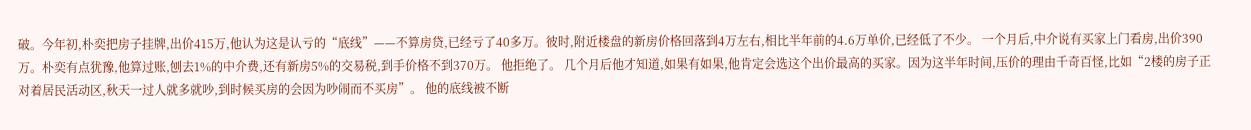破。今年初,朴奕把房子挂牌,出价415万,他认为这是认亏的“底线”——不算房贷,已经亏了40多万。彼时,附近楼盘的新房价格回落到4万左右,相比半年前的4.6万单价,已经低了不少。 一个月后,中介说有买家上门看房,出价390万。朴奕有点犹豫,他算过账,刨去1%的中介费,还有新房5%的交易税,到手价格不到370万。 他拒绝了。 几个月后他才知道,如果有如果,他肯定会选这个出价最高的买家。因为这半年时间,压价的理由千奇百怪,比如“2楼的房子正对着居民活动区,秋天一过人就多就吵,到时候买房的会因为吵闹而不买房”。 他的底线被不断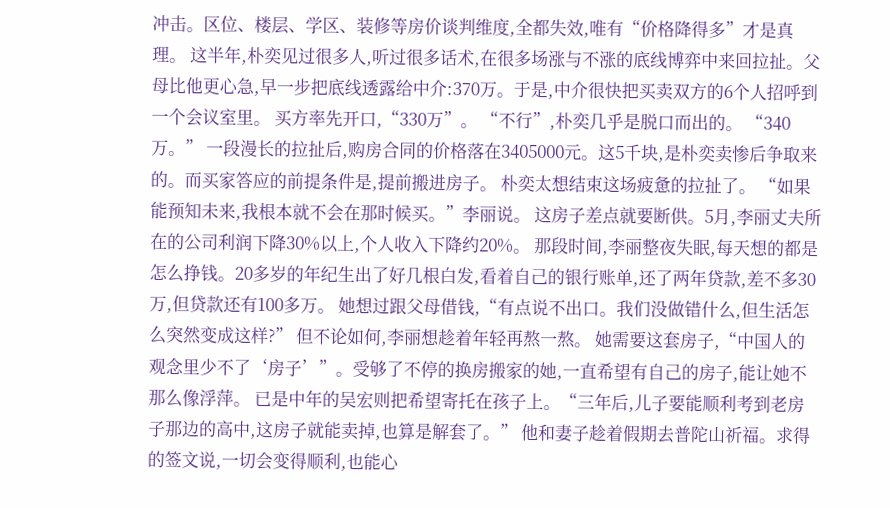冲击。区位、楼层、学区、装修等房价谈判维度,全都失效,唯有“价格降得多”才是真理。 这半年,朴奕见过很多人,听过很多话术,在很多场涨与不涨的底线博弈中来回拉扯。父母比他更心急,早一步把底线透露给中介:370万。于是,中介很快把买卖双方的6个人招呼到一个会议室里。 买方率先开口,“330万”。 “不行”,朴奕几乎是脱口而出的。 “340万。” 一段漫长的拉扯后,购房合同的价格落在3405000元。这5千块,是朴奕卖惨后争取来的。而买家答应的前提条件是,提前搬进房子。 朴奕太想结束这场疲惫的拉扯了。 “如果能预知未来,我根本就不会在那时候买。”李丽说。 这房子差点就要断供。5月,李丽丈夫所在的公司利润下降30%以上,个人收入下降约20%。 那段时间,李丽整夜失眠,每天想的都是怎么挣钱。20多岁的年纪生出了好几根白发,看着自己的银行账单,还了两年贷款,差不多30万,但贷款还有100多万。 她想过跟父母借钱,“有点说不出口。我们没做错什么,但生活怎么突然变成这样?” 但不论如何,李丽想趁着年轻再熬一熬。 她需要这套房子,“中国人的观念里少不了‘房子’”。受够了不停的换房搬家的她,一直希望有自己的房子,能让她不那么像浮萍。 已是中年的吴宏则把希望寄托在孩子上。“三年后,儿子要能顺利考到老房子那边的高中,这房子就能卖掉,也算是解套了。” 他和妻子趁着假期去普陀山祈福。求得的签文说,一切会变得顺利,也能心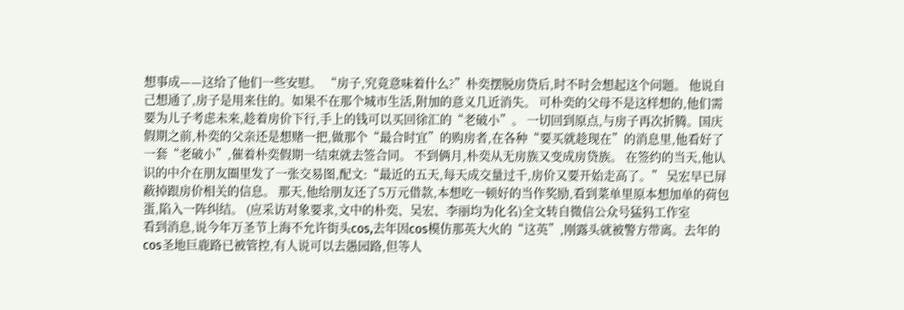想事成——这给了他们一些安慰。 “房子,究竟意味着什么?”朴奕摆脱房贷后,时不时会想起这个问题。 他说自己想通了,房子是用来住的。如果不在那个城市生活,附加的意义几近消失。 可朴奕的父母不是这样想的,他们需要为儿子考虑未来,趁着房价下行,手上的钱可以买回徐汇的“老破小”。 一切回到原点,与房子再次折腾。国庆假期之前,朴奕的父亲还是想赌一把,做那个“最合时宜”的购房者,在各种“要买就趁现在”的消息里,他看好了一套“老破小”,催着朴奕假期一结束就去签合同。 不到俩月,朴奕从无房族又变成房贷族。 在签约的当天,他认识的中介在朋友圈里发了一张交易图,配文:“最近的五天,每天成交量过千,房价又要开始走高了。” 吴宏早已屏蔽掉跟房价相关的信息。 那天,他给朋友还了5万元借款,本想吃一顿好的当作奖励,看到菜单里原本想加单的荷包蛋,陷入一阵纠结。 (应采访对象要求,文中的朴奕、吴宏、李丽均为化名)全文转自微信公众号猛犸工作室
看到消息,说今年万圣节上海不允许街头cos,去年因cos模仿那英大火的“这英”,刚露头就被警方带离。去年的cos圣地巨鹿路已被管控,有人说可以去愚园路,但等人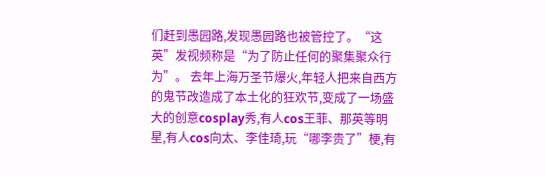们赶到愚园路,发现愚园路也被管控了。“这英”发视频称是“为了防止任何的聚集聚众行为”。 去年上海万圣节爆火,年轻人把来自西方的鬼节改造成了本土化的狂欢节,变成了一场盛大的创意cosplay秀,有人cos王菲、那英等明星,有人cos向太、李佳琦,玩“哪李贵了”梗,有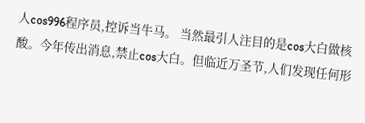人cos996程序员,控诉当牛马。 当然最引人注目的是cos大白做核酸。今年传出消息,禁止cos大白。但临近万圣节,人们发现任何形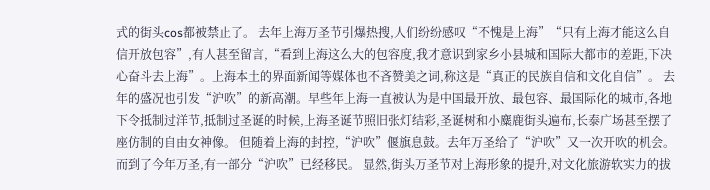式的街头cos都被禁止了。 去年上海万圣节引爆热搜,人们纷纷感叹“不愧是上海”“只有上海才能这么自信开放包容”,有人甚至留言,“看到上海这么大的包容度,我才意识到家乡小县城和国际大都市的差距,下决心奋斗去上海”。上海本土的界面新闻等媒体也不吝赞美之词,称这是“真正的民族自信和文化自信”。 去年的盛况也引发“沪吹”的新高潮。早些年上海一直被认为是中国最开放、最包容、最国际化的城市,各地下令抵制过洋节,抵制过圣诞的时候,上海圣诞节照旧张灯结彩,圣诞树和小麋鹿街头遍布,长泰广场甚至摆了座仿制的自由女神像。 但随着上海的封控,“沪吹”偃旗息鼓。去年万圣给了“沪吹”又一次开吹的机会。而到了今年万圣,有一部分“沪吹”已经移民。 显然,街头万圣节对上海形象的提升,对文化旅游软实力的拔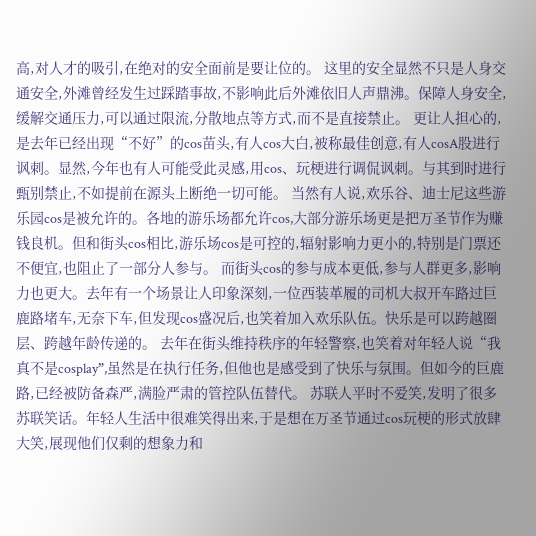高,对人才的吸引,在绝对的安全面前是要让位的。 这里的安全显然不只是人身交通安全,外滩曾经发生过踩踏事故,不影响此后外滩依旧人声鼎沸。保障人身安全,缓解交通压力,可以通过限流,分散地点等方式,而不是直接禁止。 更让人担心的,是去年已经出现“不好”的cos苗头,有人cos大白,被称最佳创意,有人cosA股进行讽刺。显然,今年也有人可能受此灵感,用cos、玩梗进行调侃讽刺。与其到时进行甄别禁止,不如提前在源头上断绝一切可能。 当然有人说,欢乐谷、迪士尼这些游乐园cos是被允许的。各地的游乐场都允许cos,大部分游乐场更是把万圣节作为赚钱良机。但和街头cos相比,游乐场cos是可控的,辐射影响力更小的,特别是门票还不便宜,也阻止了一部分人参与。 而街头cos的参与成本更低,参与人群更多,影响力也更大。去年有一个场景让人印象深刻,一位西装革履的司机大叔开车路过巨鹿路堵车,无奈下车,但发现cos盛况后,也笑着加入欢乐队伍。快乐是可以跨越圈层、跨越年龄传递的。 去年在街头维持秩序的年轻警察,也笑着对年轻人说“我真不是cosplay”,虽然是在执行任务,但他也是感受到了快乐与氛围。但如今的巨鹿路,已经被防备森严,满脸严肃的管控队伍替代。 苏联人平时不爱笑,发明了很多苏联笑话。年轻人生活中很难笑得出来,于是想在万圣节通过cos玩梗的形式放肆大笑,展现他们仅剩的想象力和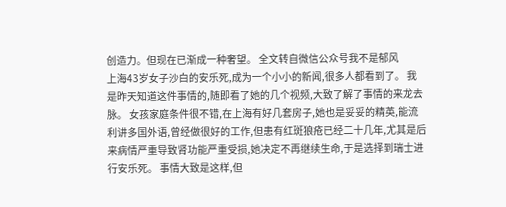创造力。但现在已渐成一种奢望。 全文转自微信公众号我不是郁风
上海43岁女子沙白的安乐死,成为一个小小的新闻,很多人都看到了。 我是昨天知道这件事情的,随即看了她的几个视频,大致了解了事情的来龙去脉。 女孩家庭条件很不错,在上海有好几套房子,她也是妥妥的精英,能流利讲多国外语,曾经做很好的工作,但患有红斑狼疮已经二十几年,尤其是后来病情严重导致肾功能严重受损,她决定不再继续生命,于是选择到瑞士进行安乐死。 事情大致是这样,但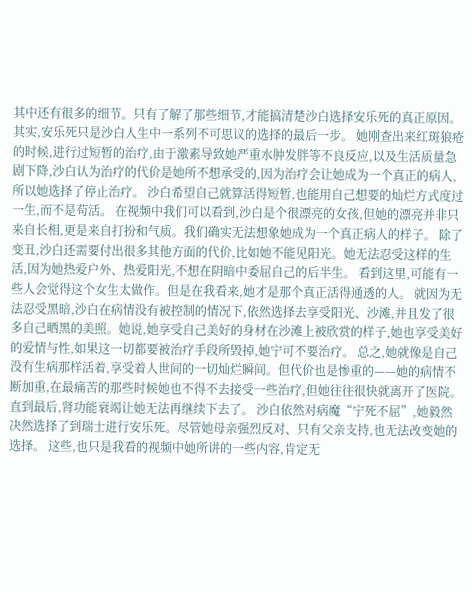其中还有很多的细节。只有了解了那些细节,才能搞清楚沙白选择安乐死的真正原因。 其实,安乐死只是沙白人生中一系列不可思议的选择的最后一步。 她刚查出来红斑狼疮的时候,进行过短暂的治疗,由于激素导致她严重水肿发胖等不良反应,以及生活质量急剧下降,沙白认为治疗的代价是她所不想承受的,因为治疗会让她成为一个真正的病人,所以她选择了停止治疗。 沙白希望自己就算活得短暂,也能用自己想要的灿烂方式度过一生,而不是苟活。 在视频中我们可以看到,沙白是个很漂亮的女孩,但她的漂亮并非只来自长相,更是来自打扮和气质。我们确实无法想象她成为一个真正病人的样子。 除了变丑,沙白还需要付出很多其他方面的代价,比如她不能见阳光。她无法忍受这样的生活,因为她热爱户外、热爱阳光,不想在阴暗中委屈自己的后半生。 看到这里,可能有一些人会觉得这个女生太做作。但是在我看来,她才是那个真正活得通透的人。 就因为无法忍受黑暗,沙白在病情没有被控制的情况下,依然选择去享受阳光、沙滩,并且发了很多自己晒黑的美照。她说,她享受自己美好的身材在沙滩上被欣赏的样子,她也享受美好的爱情与性,如果这一切都要被治疗手段所毁掉,她宁可不要治疗。 总之,她就像是自己没有生病那样活着,享受着人世间的一切灿烂瞬间。但代价也是惨重的——她的病情不断加重,在最痛苦的那些时候她也不得不去接受一些治疗,但她往往很快就离开了医院。 直到最后,肾功能衰竭让她无法再继续下去了。 沙白依然对病魔“宁死不屈”,她毅然决然选择了到瑞士进行安乐死。尽管她母亲强烈反对、只有父亲支持,也无法改变她的选择。 这些,也只是我看的视频中她所讲的一些内容,肯定无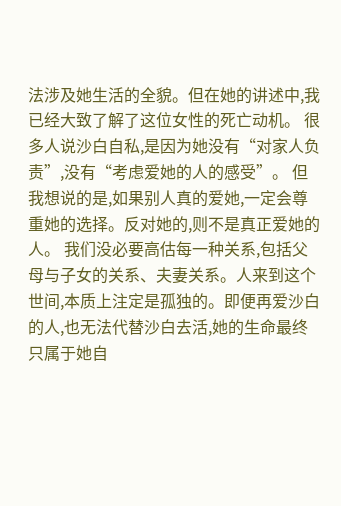法涉及她生活的全貌。但在她的讲述中,我已经大致了解了这位女性的死亡动机。 很多人说沙白自私,是因为她没有“对家人负责”,没有“考虑爱她的人的感受”。 但我想说的是,如果别人真的爱她,一定会尊重她的选择。反对她的,则不是真正爱她的人。 我们没必要高估每一种关系,包括父母与子女的关系、夫妻关系。人来到这个世间,本质上注定是孤独的。即便再爱沙白的人,也无法代替沙白去活,她的生命最终只属于她自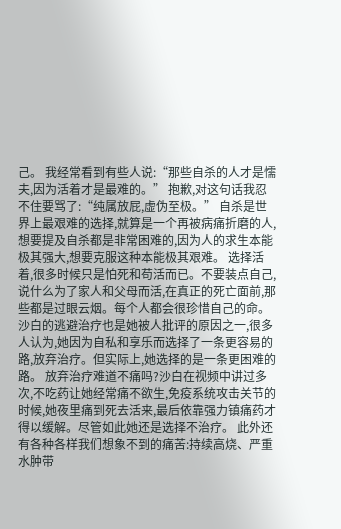己。 我经常看到有些人说:“那些自杀的人才是懦夫,因为活着才是最难的。” 抱歉,对这句话我忍不住要骂了:“纯属放屁,虚伪至极。” 自杀是世界上最艰难的选择,就算是一个再被病痛折磨的人,想要提及自杀都是非常困难的,因为人的求生本能极其强大,想要克服这种本能极其艰难。 选择活着,很多时候只是怕死和苟活而已。不要装点自己,说什么为了家人和父母而活,在真正的死亡面前,那些都是过眼云烟。每个人都会很珍惜自己的命。 沙白的逃避治疗也是她被人批评的原因之一,很多人认为,她因为自私和享乐而选择了一条更容易的路,放弃治疗。但实际上,她选择的是一条更困难的路。 放弃治疗难道不痛吗?沙白在视频中讲过多次,不吃药让她经常痛不欲生,免疫系统攻击关节的时候,她夜里痛到死去活来,最后依靠强力镇痛药才得以缓解。尽管如此她还是选择不治疗。 此外还有各种各样我们想象不到的痛苦:持续高烧、严重水肿带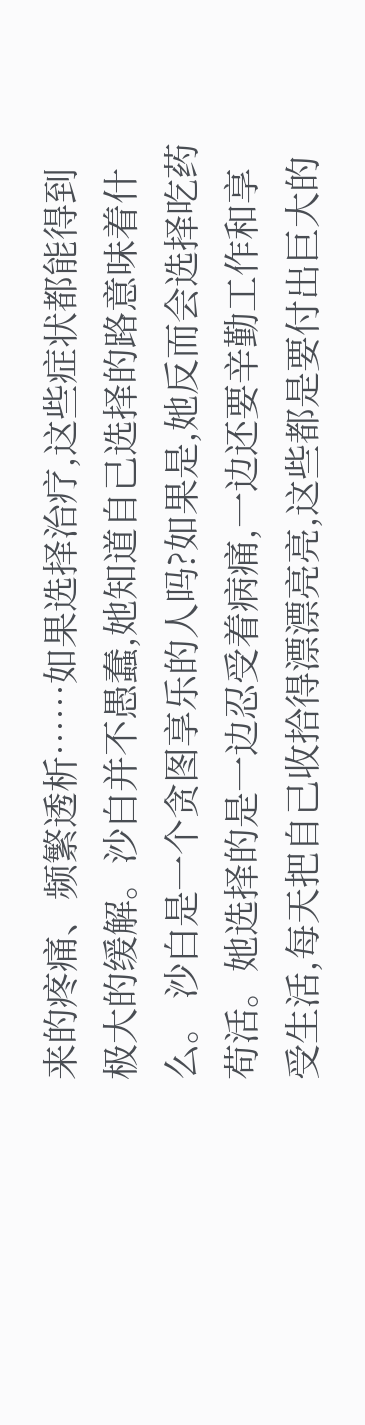来的疼痛、频繁透析……如果选择治疗,这些症状都能得到极大的缓解。沙白并不愚蠢,她知道自己选择的路意味着什么。 沙白是一个贪图享乐的人吗?如果是,她反而会选择吃药苟活。她选择的是一边忍受着病痛,一边还要辛勤工作和享受生活,每天把自己收拾得漂漂亮亮,这些都是要付出巨大的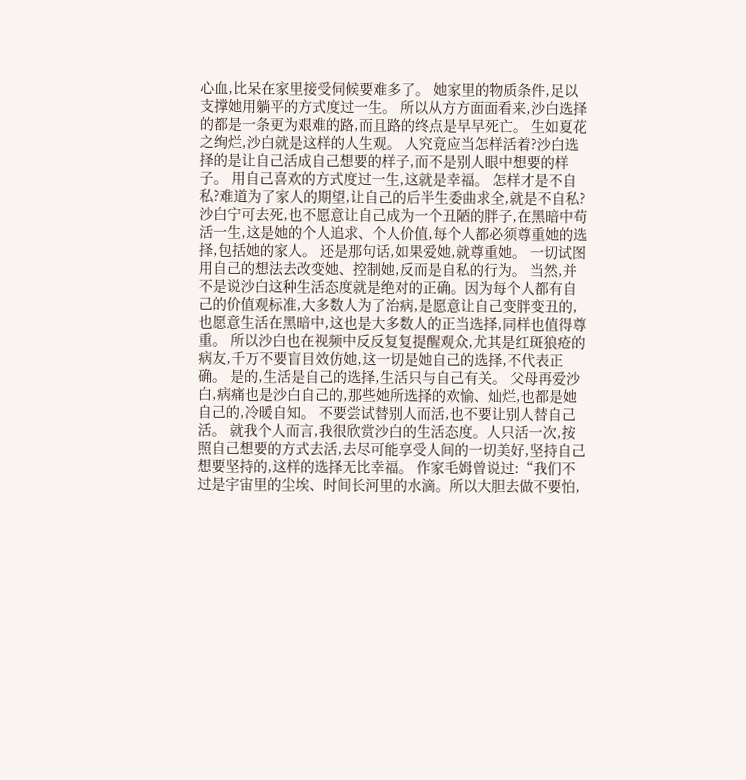心血,比呆在家里接受伺候要难多了。 她家里的物质条件,足以支撑她用躺平的方式度过一生。 所以从方方面面看来,沙白选择的都是一条更为艰难的路,而且路的终点是早早死亡。 生如夏花之绚烂,沙白就是这样的人生观。 人究竟应当怎样活着?沙白选择的是让自己活成自己想要的样子,而不是别人眼中想要的样子。 用自己喜欢的方式度过一生,这就是幸福。 怎样才是不自私?难道为了家人的期望,让自己的后半生委曲求全,就是不自私?沙白宁可去死,也不愿意让自己成为一个丑陋的胖子,在黑暗中苟活一生,这是她的个人追求、个人价值,每个人都必须尊重她的选择,包括她的家人。 还是那句话,如果爱她,就尊重她。 一切试图用自己的想法去改变她、控制她,反而是自私的行为。 当然,并不是说沙白这种生活态度就是绝对的正确。因为每个人都有自己的价值观标准,大多数人为了治病,是愿意让自己变胖变丑的,也愿意生活在黑暗中,这也是大多数人的正当选择,同样也值得尊重。 所以沙白也在视频中反反复复提醒观众,尤其是红斑狼疮的病友,千万不要盲目效仿她,这一切是她自己的选择,不代表正确。 是的,生活是自己的选择,生活只与自己有关。 父母再爱沙白,病痛也是沙白自己的,那些她所选择的欢愉、灿烂,也都是她自己的,冷暖自知。 不要尝试替别人而活,也不要让别人替自己活。 就我个人而言,我很欣赏沙白的生活态度。人只活一次,按照自己想要的方式去活,去尽可能享受人间的一切美好,坚持自己想要坚持的,这样的选择无比幸福。 作家毛姆曾说过:“我们不过是宇宙里的尘埃、时间长河里的水滴。所以大胆去做不要怕,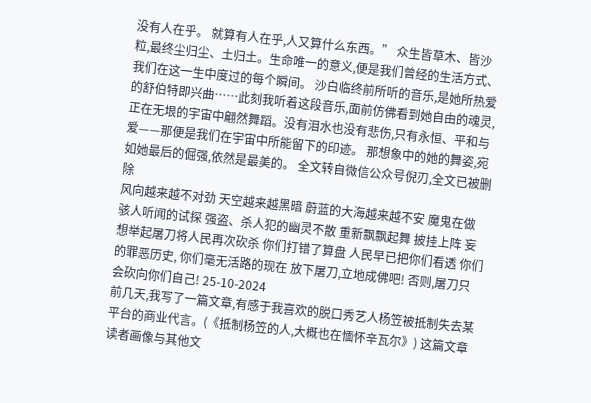没有人在乎。 就算有人在乎,人又算什么东西。” 众生皆草木、皆沙粒,最终尘归尘、土归土。生命唯一的意义,便是我们曾经的生活方式、我们在这一生中度过的每个瞬间。 沙白临终前所听的音乐,是她所热爱的舒伯特即兴曲……此刻我听着这段音乐,面前仿佛看到她自由的魂灵,正在无垠的宇宙中翩然舞蹈。没有泪水也没有悲伤,只有永恒、平和与爱——那便是我们在宇宙中所能留下的印迹。 那想象中的她的舞姿,宛如她最后的倔强,依然是最美的。 全文转自微信公众号倪刃,全文已被删除
风向越来越不对劲 天空越来越黑暗 蔚蓝的大海越来越不安 魔鬼在做 骇人听闻的试探 强盗、杀人犯的幽灵不散 重新飘飘起舞 披挂上阵 妄想举起屠刀将人民再次砍杀 你们打错了算盘 人民早已把你们看透 你们的罪恶历史, 你们毫无活路的现在 放下屠刀,立地成佛吧! 否则,屠刀只会砍向你们自己! 25-10-2024
前几天,我写了一篇文章,有感于我喜欢的脱口秀艺人杨笠被抵制失去某平台的商业代言。(《抵制杨笠的人,大概也在愐怀辛瓦尔》) 这篇文章读者画像与其他文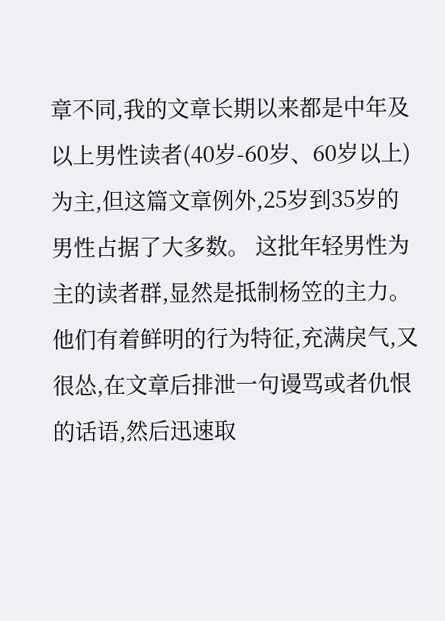章不同,我的文章长期以来都是中年及以上男性读者(40岁-60岁、60岁以上)为主,但这篇文章例外,25岁到35岁的男性占据了大多数。 这批年轻男性为主的读者群,显然是抵制杨笠的主力。他们有着鲜明的行为特征,充满戾气,又很怂,在文章后排泄一句谩骂或者仇恨的话语,然后迅速取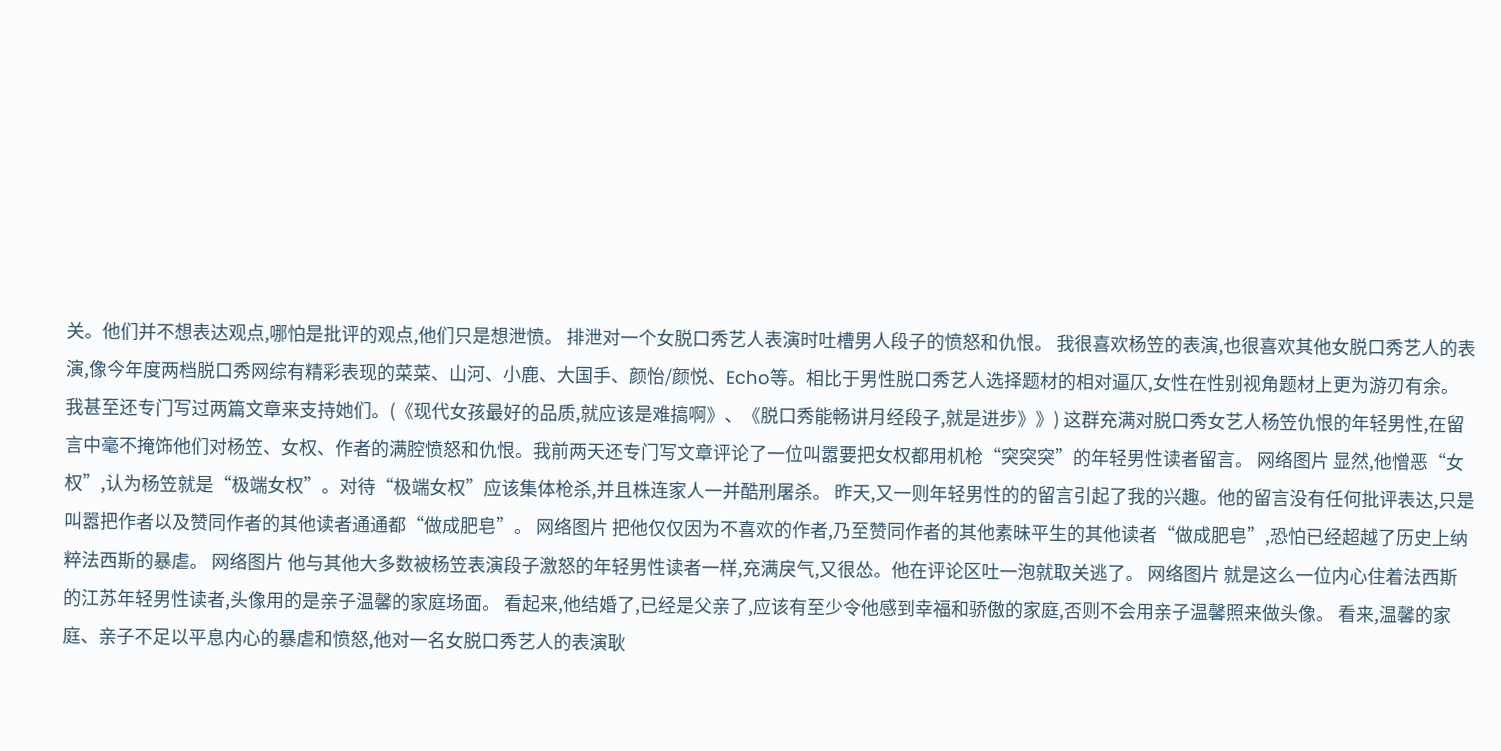关。他们并不想表达观点,哪怕是批评的观点,他们只是想泄愤。 排泄对一个女脱口秀艺人表演时吐槽男人段子的愤怒和仇恨。 我很喜欢杨笠的表演,也很喜欢其他女脱口秀艺人的表演,像今年度两档脱口秀网综有精彩表现的菜菜、山河、小鹿、大国手、颜怡/颜悦、Echo等。相比于男性脱口秀艺人选择题材的相对逼仄,女性在性别视角题材上更为游刃有余。 我甚至还专门写过两篇文章来支持她们。(《现代女孩最好的品质,就应该是难搞啊》、《脱口秀能畅讲月经段子,就是进步》》) 这群充满对脱口秀女艺人杨笠仇恨的年轻男性,在留言中毫不掩饰他们对杨笠、女权、作者的满腔愤怒和仇恨。我前两天还专门写文章评论了一位叫嚣要把女权都用机枪“突突突”的年轻男性读者留言。 网络图片 显然,他憎恶“女权”,认为杨笠就是“极端女权”。对待“极端女权”应该集体枪杀,并且株连家人一并酷刑屠杀。 昨天,又一则年轻男性的的留言引起了我的兴趣。他的留言没有任何批评表达,只是叫嚣把作者以及赞同作者的其他读者通通都“做成肥皂”。 网络图片 把他仅仅因为不喜欢的作者,乃至赞同作者的其他素昧平生的其他读者“做成肥皂”,恐怕已经超越了历史上纳粹法西斯的暴虐。 网络图片 他与其他大多数被杨笠表演段子激怒的年轻男性读者一样,充满戾气,又很怂。他在评论区吐一泡就取关逃了。 网络图片 就是这么一位内心住着法西斯的江苏年轻男性读者,头像用的是亲子温馨的家庭场面。 看起来,他结婚了,已经是父亲了,应该有至少令他感到幸福和骄傲的家庭,否则不会用亲子温馨照来做头像。 看来,温馨的家庭、亲子不足以平息内心的暴虐和愤怒,他对一名女脱口秀艺人的表演耿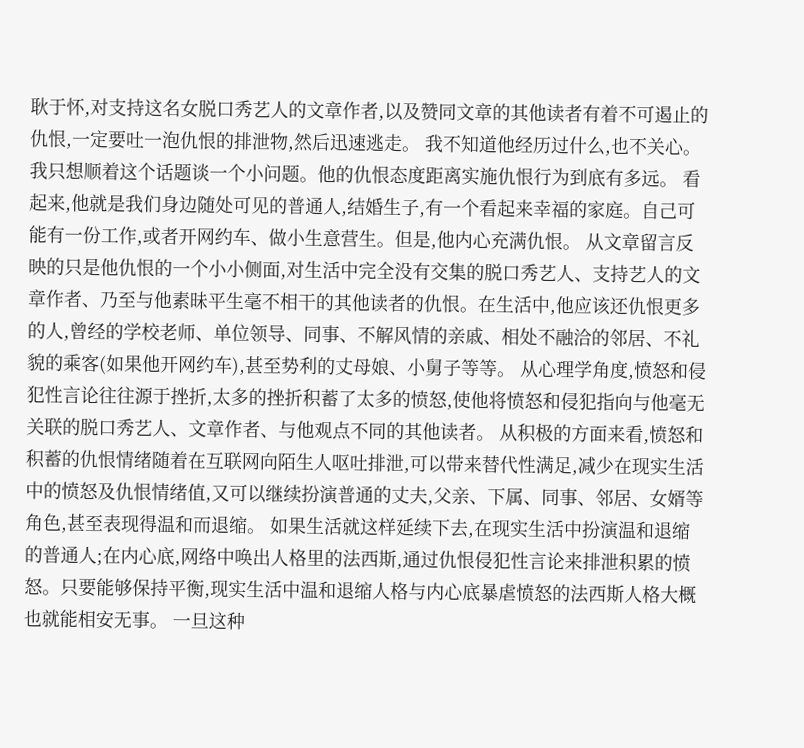耿于怀,对支持这名女脱口秀艺人的文章作者,以及赞同文章的其他读者有着不可遏止的仇恨,一定要吐一泡仇恨的排泄物,然后迅速逃走。 我不知道他经历过什么,也不关心。我只想顺着这个话题谈一个小问题。他的仇恨态度距离实施仇恨行为到底有多远。 看起来,他就是我们身边随处可见的普通人,结婚生子,有一个看起来幸福的家庭。自己可能有一份工作,或者开网约车、做小生意营生。但是,他内心充满仇恨。 从文章留言反映的只是他仇恨的一个小小侧面,对生活中完全没有交集的脱口秀艺人、支持艺人的文章作者、乃至与他素昧平生毫不相干的其他读者的仇恨。在生活中,他应该还仇恨更多的人,曾经的学校老师、单位领导、同事、不解风情的亲戚、相处不融洽的邻居、不礼貌的乘客(如果他开网约车),甚至势利的丈母娘、小舅子等等。 从心理学角度,愤怒和侵犯性言论往往源于挫折,太多的挫折积蓄了太多的愤怒,使他将愤怒和侵犯指向与他毫无关联的脱口秀艺人、文章作者、与他观点不同的其他读者。 从积极的方面来看,愤怒和积蓄的仇恨情绪随着在互联网向陌生人呕吐排泄,可以带来替代性满足,减少在现实生活中的愤怒及仇恨情绪值,又可以继续扮演普通的丈夫,父亲、下属、同事、邻居、女婿等角色,甚至表现得温和而退缩。 如果生活就这样延续下去,在现实生活中扮演温和退缩的普通人;在内心底,网络中唤出人格里的法西斯,通过仇恨侵犯性言论来排泄积累的愤怒。只要能够保持平衡,现实生活中温和退缩人格与内心底暴虐愤怒的法西斯人格大概也就能相安无事。 一旦这种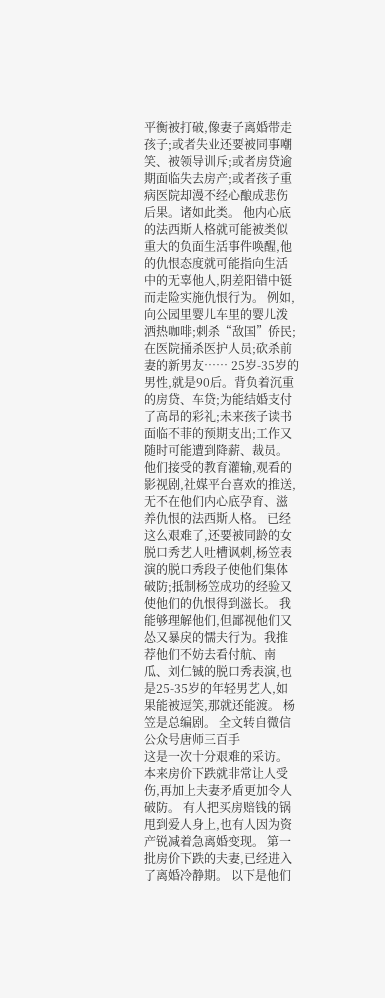平衡被打破,像妻子离婚带走孩子;或者失业还要被同事嘲笑、被领导训斥;或者房贷逾期面临失去房产;或者孩子重病医院却漫不经心酿成悲伤后果。诸如此类。 他内心底的法西斯人格就可能被类似重大的负面生活事件唤醒,他的仇恨态度就可能指向生活中的无辜他人,阴差阳错中铤而走险实施仇恨行为。 例如,向公园里婴儿车里的婴儿泼洒热咖啡;刺杀“敌国”侨民;在医院捅杀医护人员;砍杀前妻的新男友…… 25岁-35岁的男性,就是90后。背负着沉重的房贷、车贷;为能结婚支付了高昂的彩礼;未来孩子读书面临不菲的预期支出;工作又随时可能遭到降薪、裁员。他们接受的教育灌输,观看的影视剧,社媒平台喜欢的推送,无不在他们内心底孕育、滋养仇恨的法西斯人格。 已经这么艰难了,还要被同龄的女脱口秀艺人吐槽讽刺,杨笠表演的脱口秀段子使他们集体破防;抵制杨笠成功的经验又使他们的仇恨得到滋长。 我能够理解他们,但鄙视他们又怂又暴戾的懦夫行为。我推荐他们不妨去看付航、南瓜、刘仁铖的脱口秀表演,也是25-35岁的年轻男艺人,如果能被逗笑,那就还能渡。 杨笠是总编剧。 全文转自微信公众号唐师三百手
这是一次十分艰难的采访。 本来房价下跌就非常让人受伤,再加上夫妻矛盾更加令人破防。 有人把买房赔钱的锅甩到爱人身上,也有人因为资产锐减着急离婚变现。 第一批房价下跌的夫妻,已经进入了离婚冷静期。 以下是他们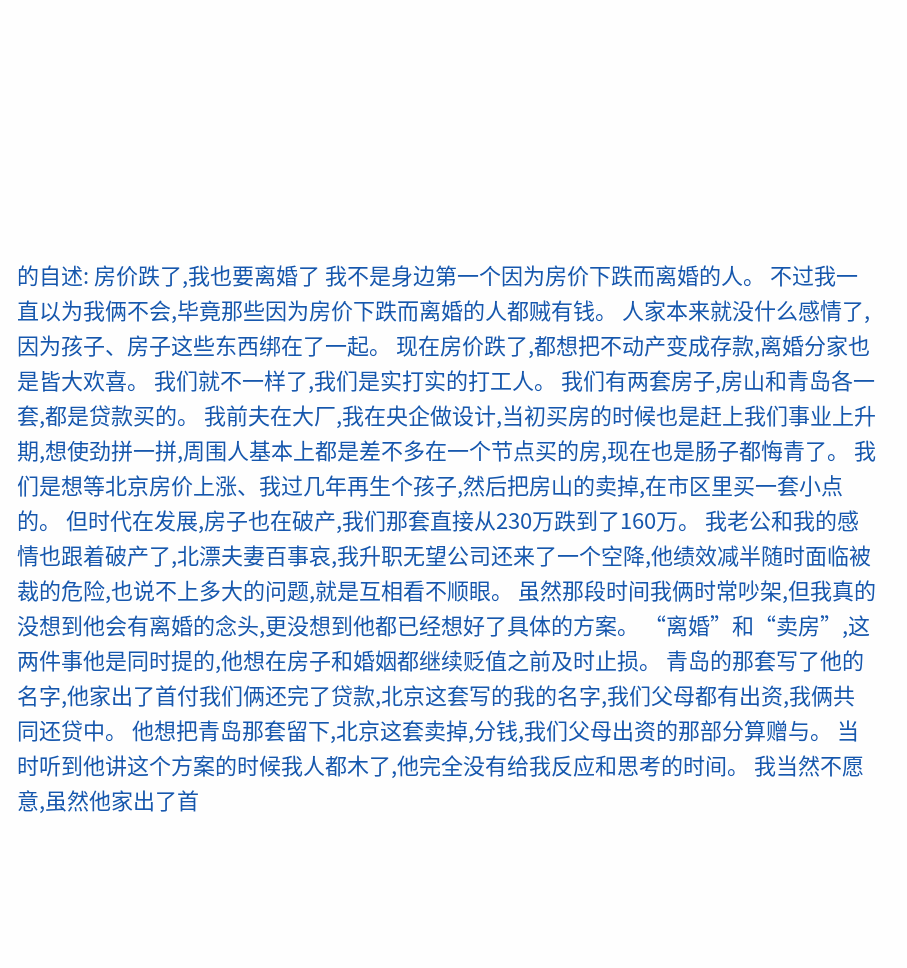的自述: 房价跌了,我也要离婚了 我不是身边第一个因为房价下跌而离婚的人。 不过我一直以为我俩不会,毕竟那些因为房价下跌而离婚的人都贼有钱。 人家本来就没什么感情了,因为孩子、房子这些东西绑在了一起。 现在房价跌了,都想把不动产变成存款,离婚分家也是皆大欢喜。 我们就不一样了,我们是实打实的打工人。 我们有两套房子,房山和青岛各一套,都是贷款买的。 我前夫在大厂,我在央企做设计,当初买房的时候也是赶上我们事业上升期,想使劲拼一拼,周围人基本上都是差不多在一个节点买的房,现在也是肠子都悔青了。 我们是想等北京房价上涨、我过几年再生个孩子,然后把房山的卖掉,在市区里买一套小点的。 但时代在发展,房子也在破产,我们那套直接从230万跌到了160万。 我老公和我的感情也跟着破产了,北漂夫妻百事哀,我升职无望公司还来了一个空降,他绩效减半随时面临被裁的危险,也说不上多大的问题,就是互相看不顺眼。 虽然那段时间我俩时常吵架,但我真的没想到他会有离婚的念头,更没想到他都已经想好了具体的方案。 “离婚”和“卖房”,这两件事他是同时提的,他想在房子和婚姻都继续贬值之前及时止损。 青岛的那套写了他的名字,他家出了首付我们俩还完了贷款,北京这套写的我的名字,我们父母都有出资,我俩共同还贷中。 他想把青岛那套留下,北京这套卖掉,分钱,我们父母出资的那部分算赠与。 当时听到他讲这个方案的时候我人都木了,他完全没有给我反应和思考的时间。 我当然不愿意,虽然他家出了首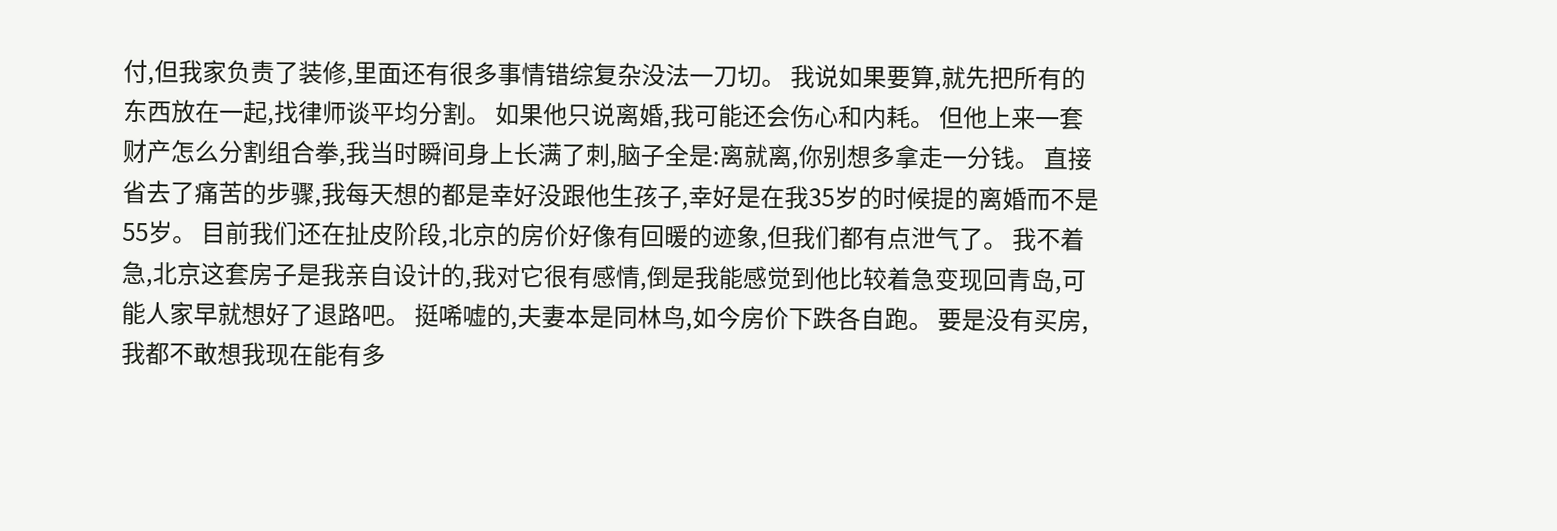付,但我家负责了装修,里面还有很多事情错综复杂没法一刀切。 我说如果要算,就先把所有的东西放在一起,找律师谈平均分割。 如果他只说离婚,我可能还会伤心和内耗。 但他上来一套财产怎么分割组合拳,我当时瞬间身上长满了刺,脑子全是:离就离,你别想多拿走一分钱。 直接省去了痛苦的步骤,我每天想的都是幸好没跟他生孩子,幸好是在我35岁的时候提的离婚而不是55岁。 目前我们还在扯皮阶段,北京的房价好像有回暖的迹象,但我们都有点泄气了。 我不着急,北京这套房子是我亲自设计的,我对它很有感情,倒是我能感觉到他比较着急变现回青岛,可能人家早就想好了退路吧。 挺唏嘘的,夫妻本是同林鸟,如今房价下跌各自跑。 要是没有买房, 我都不敢想我现在能有多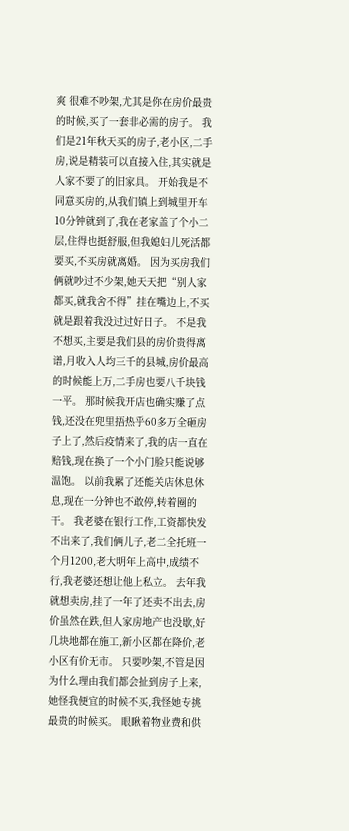爽 很难不吵架,尤其是你在房价最贵的时候,买了一套非必需的房子。 我们是21年秋天买的房子,老小区,二手房,说是精装可以直接入住,其实就是人家不要了的旧家具。 开始我是不同意买房的,从我们镇上到城里开车10分钟就到了,我在老家盖了个小二层,住得也挺舒服,但我媳妇儿死活都要买,不买房就离婚。 因为买房我们俩就吵过不少架,她天天把“别人家都买,就我舍不得”挂在嘴边上,不买就是跟着我没过过好日子。 不是我不想买,主要是我们县的房价贵得离谱,月收入人均三千的县城,房价最高的时候能上万,二手房也要八千块钱一平。 那时候我开店也确实赚了点钱,还没在兜里捂热乎60多万全砸房子上了,然后疫情来了,我的店一直在赔钱,现在换了一个小门脸只能说够温饱。 以前我累了还能关店休息休息,现在一分钟也不敢停,转着圈的干。 我老婆在银行工作,工资都快发不出来了,我们俩儿子,老二全托班一个月1200,老大明年上高中,成绩不行,我老婆还想让他上私立。 去年我就想卖房,挂了一年了还卖不出去,房价虽然在跌,但人家房地产也没歇,好几块地都在施工,新小区都在降价,老小区有价无市。 只要吵架,不管是因为什么理由我们都会扯到房子上来,她怪我便宜的时候不买,我怪她专挑最贵的时候买。 眼瞅着物业费和供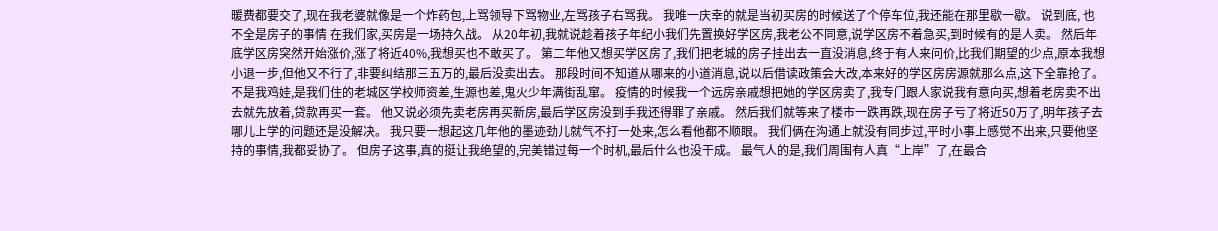暖费都要交了,现在我老婆就像是一个炸药包,上骂领导下骂物业,左骂孩子右骂我。 我唯一庆幸的就是当初买房的时候送了个停车位,我还能在那里歇一歇。 说到底, 也不全是房子的事情 在我们家,买房是一场持久战。 从20年初,我就说趁着孩子年纪小我们先置换好学区房,我老公不同意,说学区房不着急买,到时候有的是人卖。 然后年底学区房突然开始涨价,涨了将近40%,我想买也不敢买了。 第二年他又想买学区房了,我们把老城的房子挂出去一直没消息,终于有人来问价,比我们期望的少点,原本我想小退一步,但他又不行了,非要纠结那三五万的,最后没卖出去。 那段时间不知道从哪来的小道消息,说以后借读政策会大改,本来好的学区房房源就那么点,这下全靠抢了。 不是我鸡娃,是我们住的老城区学校师资差,生源也差,鬼火少年满街乱窜。 疫情的时候我一个远房亲戚想把她的学区房卖了,我专门跟人家说我有意向买,想着老房卖不出去就先放着,贷款再买一套。 他又说必须先卖老房再买新房,最后学区房没到手我还得罪了亲戚。 然后我们就等来了楼市一跌再跌,现在房子亏了将近50万了,明年孩子去哪儿上学的问题还是没解决。 我只要一想起这几年他的墨迹劲儿就气不打一处来,怎么看他都不顺眼。 我们俩在沟通上就没有同步过,平时小事上感觉不出来,只要他坚持的事情,我都妥协了。 但房子这事,真的挺让我绝望的,完美错过每一个时机,最后什么也没干成。 最气人的是,我们周围有人真“上岸”了,在最合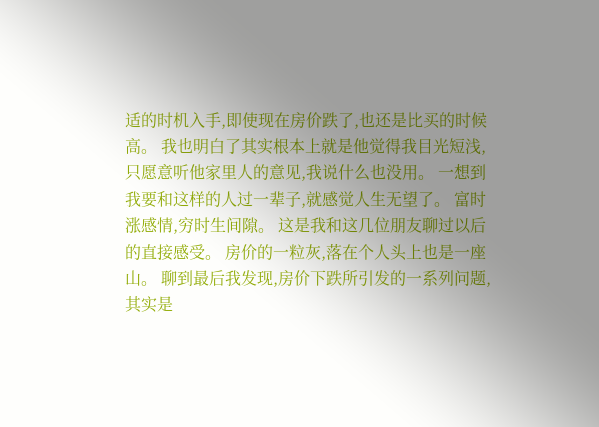适的时机入手,即使现在房价跌了,也还是比买的时候高。 我也明白了其实根本上就是他觉得我目光短浅,只愿意听他家里人的意见,我说什么也没用。 一想到我要和这样的人过一辈子,就感觉人生无望了。 富时涨感情,穷时生间隙。 这是我和这几位朋友聊过以后的直接感受。 房价的一粒灰,落在个人头上也是一座山。 聊到最后我发现,房价下跌所引发的一系列问题,其实是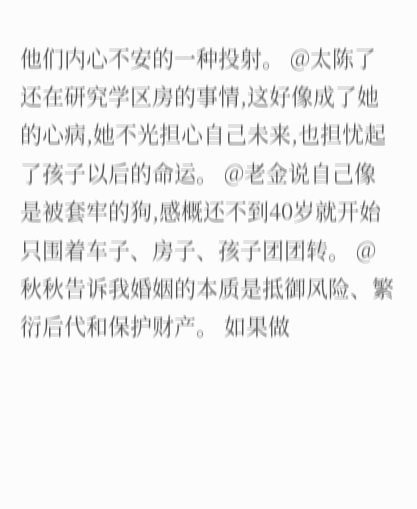他们内心不安的一种投射。 @太陈了 还在研究学区房的事情,这好像成了她的心病,她不光担心自己未来,也担忧起了孩子以后的命运。 @老金说自己像是被套牢的狗,感概还不到40岁就开始只围着车子、房子、孩子团团转。 @秋秋告诉我婚姻的本质是抵御风险、繁衍后代和保护财产。 如果做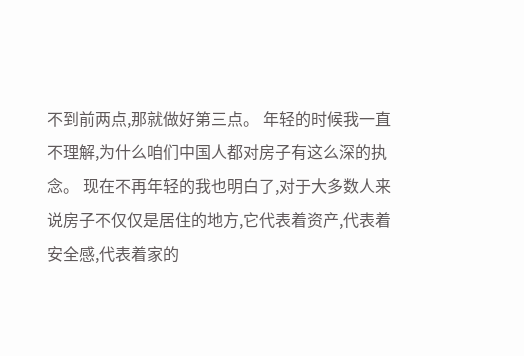不到前两点,那就做好第三点。 年轻的时候我一直不理解,为什么咱们中国人都对房子有这么深的执念。 现在不再年轻的我也明白了,对于大多数人来说房子不仅仅是居住的地方,它代表着资产,代表着安全感,代表着家的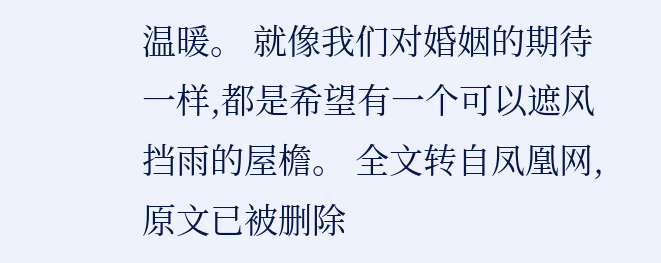温暖。 就像我们对婚姻的期待一样,都是希望有一个可以遮风挡雨的屋檐。 全文转自凤凰网,原文已被删除